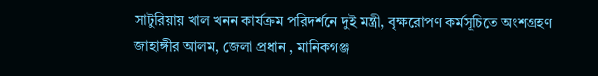সাটুরিয়ায় খাল খনন কার্যক্রম পরিদর্শনে দুই মন্ত্রী, বৃক্ষরোপণ কর্মসূচিতে অংশগ্রহণ
জাহাঙ্গীর আলম, জেলা প্রধান , মানিকগঞ্জ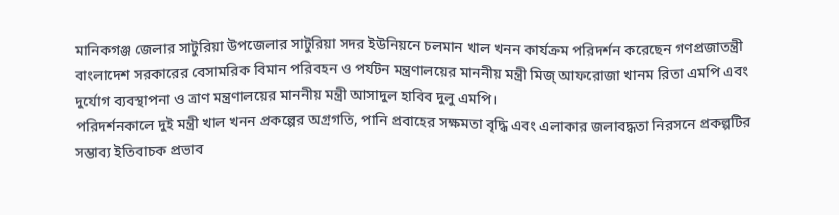মানিকগঞ্জ জেলার সাটুরিয়া উপজেলার সাটুরিয়া সদর ইউনিয়নে চলমান খাল খনন কার্যক্রম পরিদর্শন করেছেন গণপ্রজাতন্ত্রী বাংলাদেশ সরকারের বেসামরিক বিমান পরিবহন ও পর্যটন মন্ত্রণালয়ের মাননীয় মন্ত্রী মিজ্ আফরোজা খানম রিতা এমপি এবং দুর্যোগ ব্যবস্থাপনা ও ত্রাণ মন্ত্রণালয়ের মাননীয় মন্ত্রী আসাদুল হাবিব দুলু এমপি।
পরিদর্শনকালে দুই মন্ত্রী খাল খনন প্রকল্পের অগ্রগতি, পানি প্রবাহের সক্ষমতা বৃদ্ধি এবং এলাকার জলাবদ্ধতা নিরসনে প্রকল্পটির সম্ভাব্য ইতিবাচক প্রভাব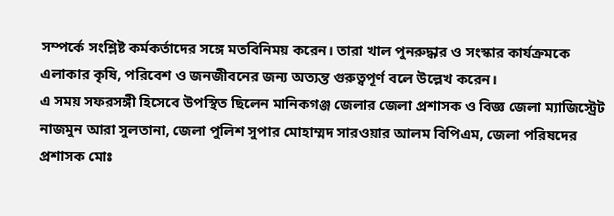সম্পর্কে সংশ্লিষ্ট কর্মকর্তাদের সঙ্গে মতবিনিময় করেন। তারা খাল পুনরুদ্ধার ও সংস্কার কার্যক্রমকে এলাকার কৃষি, পরিবেশ ও জনজীবনের জন্য অত্যন্ত গুরুত্বপূর্ণ বলে উল্লেখ করেন।
এ সময় সফরসঙ্গী হিসেবে উপস্থিত ছিলেন মানিকগঞ্জ জেলার জেলা প্রশাসক ও বিজ্ঞ জেলা ম্যাজিস্ট্রেট নাজমুন আরা সুলতানা, জেলা পুলিশ সুপার মোহাম্মদ সারওয়ার আলম বিপিএম, জেলা পরিষদের প্রশাসক মোঃ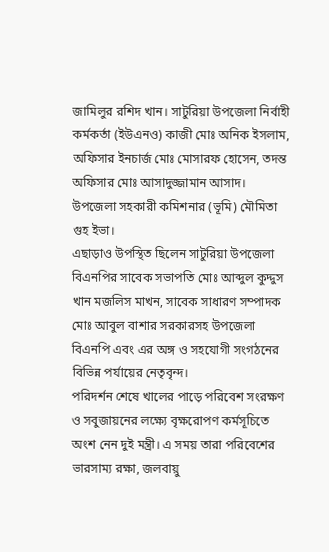জামিলুর রশিদ খান। সাটুরিয়া উপজেলা নির্বাহী কর্মকর্তা (ইউএনও) কাজী মোঃ অনিক ইসলাম, অফিসার ইনচার্জ মোঃ মোসারফ হোসেন, তদন্ত অফিসার মোঃ আসাদুজ্জামান আসাদ। উপজেলা সহকারী কমিশনার (ভূমি) মৌমিতা গুহ ইভা।
এছাড়াও উপস্থিত ছিলেন সাটুরিয়া উপজেলা বিএনপির সাবেক সভাপতি মোঃ আব্দুল কুদ্দুস খান মজলিস মাখন, সাবেক সাধারণ সম্পাদক মোঃ আবুল বাশার সরকারসহ উপজেলা বিএনপি এবং এর অঙ্গ ও সহযোগী সংগঠনের বিভিন্ন পর্যায়ের নেতৃবৃন্দ।
পরিদর্শন শেষে খালের পাড়ে পরিবেশ সংরক্ষণ ও সবুজায়নের লক্ষ্যে বৃক্ষরোপণ কর্মসূচিতে অংশ নেন দুই মন্ত্রী। এ সময় তারা পরিবেশের ভারসাম্য রক্ষা, জলবায়ু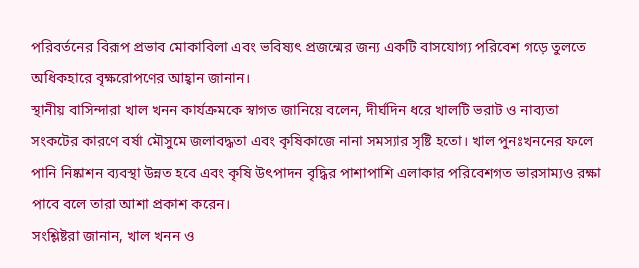পরিবর্তনের বিরূপ প্রভাব মোকাবিলা এবং ভবিষ্যৎ প্রজন্মের জন্য একটি বাসযোগ্য পরিবেশ গড়ে তুলতে অধিকহারে বৃক্ষরোপণের আহ্বান জানান।
স্থানীয় বাসিন্দারা খাল খনন কার্যক্রমকে স্বাগত জানিয়ে বলেন, দীর্ঘদিন ধরে খালটি ভরাট ও নাব্যতা সংকটের কারণে বর্ষা মৌসুমে জলাবদ্ধতা এবং কৃষিকাজে নানা সমস্যার সৃষ্টি হতো। খাল পুনঃখননের ফলে পানি নিষ্কাশন ব্যবস্থা উন্নত হবে এবং কৃষি উৎপাদন বৃদ্ধির পাশাপাশি এলাকার পরিবেশগত ভারসাম্যও রক্ষা পাবে বলে তারা আশা প্রকাশ করেন।
সংশ্লিষ্টরা জানান, খাল খনন ও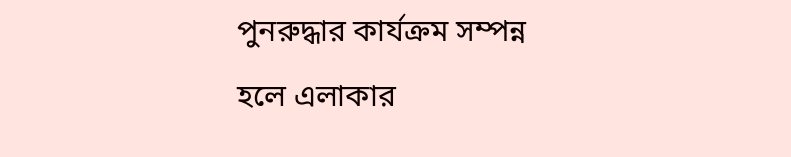পুনরুদ্ধার কার্যক্রম সম্পন্ন হলে এলাকার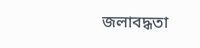জলাবদ্ধতা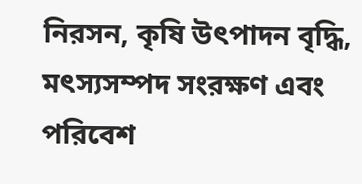নিরসন, কৃষি উৎপাদন বৃদ্ধি, মৎস্যসম্পদ সংরক্ষণ এবং পরিবেশ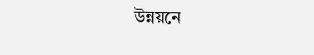উন্নয়নে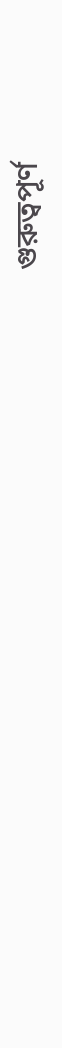গুরুত্বপূর্ণ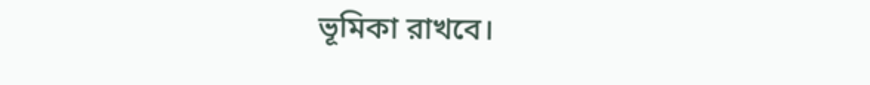ভূমিকা রাখবে।